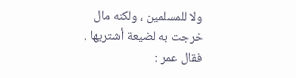ولا للمسلمين ، ولكنه مال خرجت به لضيعة أشتريها . فقال عمر :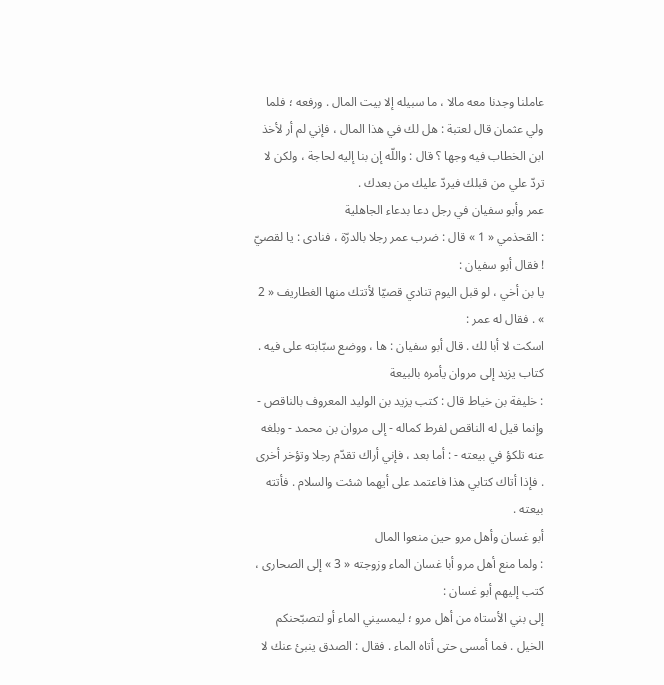عاملنا وجدنا معه مالا ، ما سبيله إلا بيت المال . ورفعه ؛ فلما ولي عثمان قال لعتبة : هل لك في هذا المال ، فإني لم أر لأخذ ابن الخطاب فيه وجها ؟ قال : واللّه إن بنا إليه لحاجة ، ولكن لا تردّ علي من قبلك فيردّ عليك من بعدك .
عمر وأبو سفيان في رجل دعا بدعاء الجاهلية
: القحذمي « 1 » قال : ضرب عمر رجلا بالدرّة ، فنادى : يا لقصيّ ! فقال أبو سفيان :
يا بن أخي ، لو قبل اليوم تنادي قصيّا لأتتك منها الغطاريف « 2 » . فقال له عمر :
اسكت لا أبا لك . قال أبو سفيان : ها ، ووضع سبّابته على فيه .
كتاب يزيد إلى مروان يأمره بالبيعة
: خليفة بن خياط قال : كتب يزيد بن الوليد المعروف بالناقص - وإنما قيل له الناقص لفرط كماله - إلى مروان بن محمد - وبلغه عنه تلكؤ في بيعته - : أما بعد ، فإني أراك تقدّم رجلا وتؤخر أخرى . فإذا أتاك كتابي هذا فاعتمد على أيهما شئت والسلام . فأتته بيعته .
أبو غسان وأهل مرو حين منعوا المال
: ولما منع أهل مرو أبا غسان الماء وزوجته « 3 » إلى الصحارى ، كتب إليهم أبو غسان :
إلى بني الأستاه من أهل مرو ؛ ليمسيني الماء أو لتصبّحنكم الخيل . فما أمسى حتى أتاه الماء . فقال : الصدق ينبئ عنك لا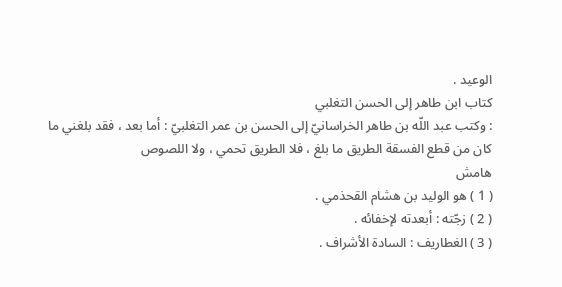الوعيد .
كتاب ابن طاهر إلى الحسن التغلبي
: وكتب عبد اللّه بن طاهر الخراسانيّ إلى الحسن بن عمر التغلبيّ : أما بعد ، فقد بلغني ما كان من قطع الفسقة الطريق ما بلغ ، فلا الطريق تحمي ، ولا اللصوص
هامش
( 1 ) هو الوليد بن هشام القحذمي .
( 2 ) زجّته : أبعدته لإخفائه .
( 3 ) الغطاريف : السادة الأشراف .